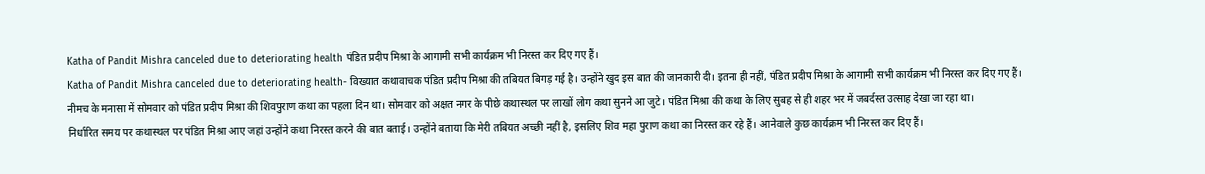Katha of Pandit Mishra canceled due to deteriorating health पंडित प्रदीप मिश्रा के आगामी सभी कार्यक्रम भी निरस्त कर दिए गए हैं।
Katha of Pandit Mishra canceled due to deteriorating health- विख्यात कथावाचक पंडित प्रदीप मिश्रा की तबियत बिगड़ गई है। उन्होंने खुद इस बात की जानकारी दी। इतना ही नहीं, पंडित प्रदीप मिश्रा के आगामी सभी कार्यक्रम भी निरस्त कर दिए गए हैं।
नीमच के मनासा में सोमवार को पंडित प्रदीप मिश्रा की शिवपुराण कथा का पहला दिन था। सोमवार को अक्षत नगर के पीछे कथास्थल पर लाखों लोग कथा सुनने आ जुटे। पंडित मिश्रा की कथा के लिए सुबह से ही शहर भर में जबर्दस्त उत्साह देखा जा रहा था।
निर्धारित समय पर कथास्थल पर पंडित मिश्रा आए जहां उन्होंने कथा निरस्त करने की बात बताई। उन्होंने बताया कि मेरी तबियत अच्छी नहीं है, इसलिए शिव महा पुराण कथा का निरस्त कर रहे हैं। आनेवाले कुछ कार्यक्रम भी निरस्त कर दिए हैं।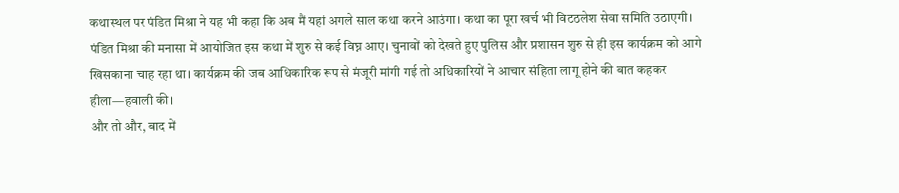कथास्थल पर पंडित मिश्रा ने यह भी कहा कि अब मैं यहां अगले साल कथा करने आउंगा। कथा का पूरा खर्च भी विटठलेश सेवा समिति उठाएगी।
पंडित मिश्रा की मनासा में आयोजित इस कथा में शुरु से कई विघ्न आए। चुनावों को देखते हुए पुलिस और प्रशासन शुरु से ही इस कार्यक्रम को आगे खिसकाना चाह रहा था। कार्यक्रम की जब आधिकारिक रूप से मंजूरी मांगी गई तो अधिकारियों ने आचार संहिता लागू होने की बात कहकर हीला—हवाली की।
और तो और, बाद में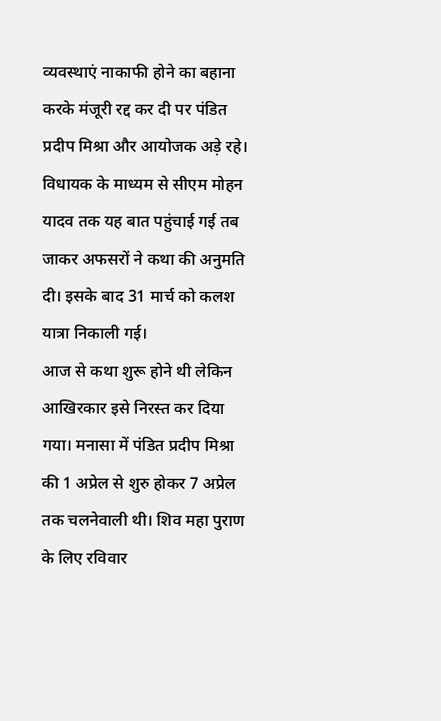व्यवस्थाएं नाकाफी होने का बहाना करके मंजूरी रद्द कर दी पर पंडित प्रदीप मिश्रा और आयोजक अड़े रहे। विधायक के माध्यम से सीएम मोहन यादव तक यह बात पहुंचाई गई तब जाकर अफसरों ने कथा की अनुमति दी। इसके बाद 31 मार्च को कलश यात्रा निकाली गई।
आज से कथा शुरू होने थी लेकिन आखिरकार इसे निरस्त कर दिया गया। मनासा में पंडित प्रदीप मिश्रा की 1 अप्रेल से शुरु होकर 7 अप्रेल तक चलनेवाली थी। शिव महा पुराण के लिए रविवार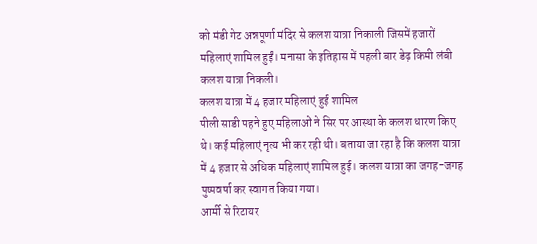को मंडी गेट अन्नपूर्णा मंदिर से कलश यात्रा निकाली जिसमें हजारों महिलाएं शामिल हुईं। मनासा के इतिहास में पहली बार डेढ़ किमी लंबी कलश यात्रा निकली।
कलश यात्रा में 4 हजार महिलाएं हुई शामिल
पीली साडी पहने हुए महिलाओं ने सिर पर आस्था के कलश धारण किए थे। कई महिलाएं नृत्य भी कर रही थी। बताया जा रहा है कि कलश यात्रा में 4 हजार से अधिक महिलाएं शामिल हुई। कलश यात्रा का जगह-जगह पुष्पवर्षा कर स्वागत किया गया।
आर्मी से रिटायर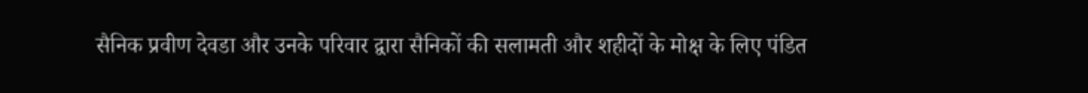सैनिक प्रवीण देवडा और उनके परिवार द्वारा सैनिकों की सलामती और शहीदों के मोक्ष के लिए पंडित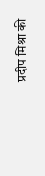प्रदीप मिश्रा की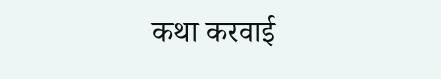कथा करवाई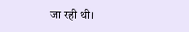जा रही थी।